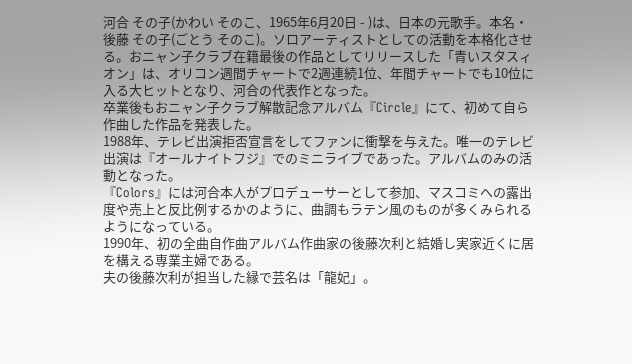河合 その子(かわい そのこ、1965年6月20日 - )は、日本の元歌手。本名・後藤 その子(ごとう そのこ)。ソロアーティストとしての活動を本格化させる。おニャン子クラブ在籍最後の作品としてリリースした「青いスタスィオン」は、オリコン週間チャートで2週連続1位、年間チャートでも10位に入る大ヒットとなり、河合の代表作となった。
卒業後もおニャン子クラブ解散記念アルバム『Circle』にて、初めて自ら作曲した作品を発表した。
1988年、テレビ出演拒否宣言をしてファンに衝撃を与えた。唯一のテレビ出演は『オールナイトフジ』でのミニライブであった。アルバムのみの活動となった。
『Colors』には河合本人がプロデューサーとして参加、マスコミへの露出度や売上と反比例するかのように、曲調もラテン風のものが多くみられるようになっている。
1990年、初の全曲自作曲アルバム作曲家の後藤次利と結婚し実家近くに居を構える専業主婦である。
夫の後藤次利が担当した縁で芸名は「龍妃」。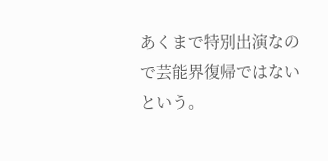あくまで特別出演なので芸能界復帰ではないという。